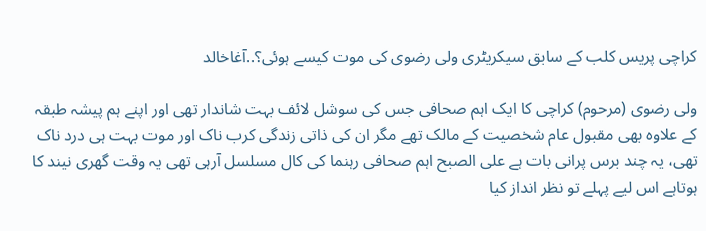کراچی پریس کلب کے سابق سیکریٹری ولی رضوی کی موت کیسے ہوئی؟..آغاخالد

ولی رضوی (مرحوم) کراچی کا ایک اہم صحافی جس کی سوشل لائف بہت شاندار تھی اور اپنے ہم پیشہ طبقہ کے علاوہ بھی مقبول عام شخصیت کے مالک تھے مگر ان کی ذاتی زندگی کرب ناک اور موت بہت ہی درد ناک تھی، یہ چند برس پرانی بات ہے علی الصبح اہم صحافی رہنما کی کال مسلسل آرہی تھی یہ وقت گھری نیند کا ہوتاہے اس لیے پہلے تو نظر انداز کیا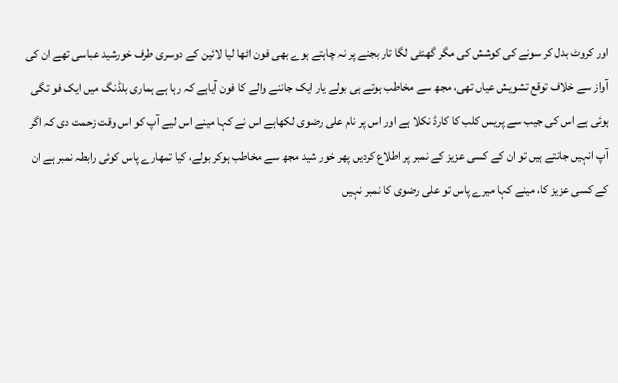اور کروٹ بدل کر سونے کی کوشش کی مگر گھنٹی لگا تار بجنے پر نہ چاہتے ہوے بھی فون اٹھا لیا لائین کے دوسری طرف خورشید عباسی تھے ان کی آواز سے خلاف توقع تشویش عیاں تھی، مجھ سے مخاطب ہوتے ہی بولے یار ایک جاننے والے کا فون آیاہے کہ رہا ہے ہماری بلڈنگ میں ایک فو تگی ہوئی ہے اس کی جیب سے پریس کلب کا کارڈ نکلا ہے اور اس پر نام علی رضوی لکھاہے اس نے کہا مینے اس لیے آپ کو اس وقت زحمت دی کہ اگر آپ انہیں جانتے ہیں تو ان کے کسی عزیز کے نمبر پر اطلاع کردیں پھر خور شید مجھ سے مخاطب ہوکر بولے، کیا تمھارے پاس کوئی رابطہ نمبر ہے ان کے کسی عزیز کا، مینے کہا میرے پاس تو علی رضوی کا نمبر نہیں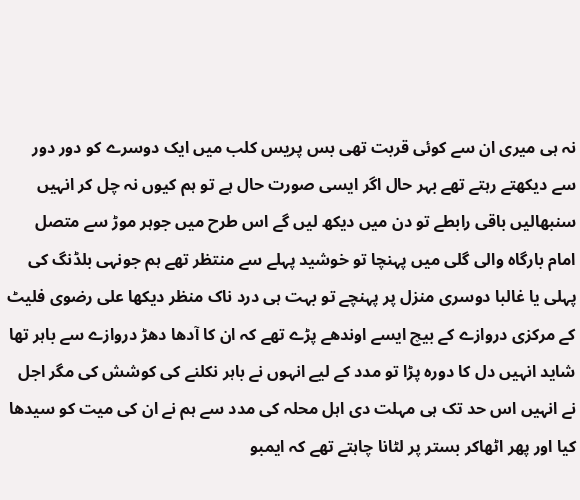نہ ہی میری ان سے کوئی قربت تھی بس پریس کلب میں ایک دوسرے کو دور دور سے دیکھتے رہتے تھے بہر حال اگر ایسی صورت حال ہے تو ہم کیوں نہ چل کر انہیں سنبھالیں باقی رابطے تو دن میں دیکھ لیں گے اس طرح میں جوہر موڑ سے متصل امام بارگاہ والی گلی میں پہنچا تو خوشید پہلے سے منتظر تھے ہم جونہی بلڈنگ کی پہلی یا غالبا دوسری منزل پر پہنچے تو بہت ہی درد ناک منظر دیکھا علی رضوی فلیٹ کے مرکزی دروازے کے بیچ ایسے اوندھے پڑے تھے کہ ان کا آدھا دھڑ دروازے سے باہر تھا شاید انہیں دل کا دورہ پڑا تو مدد کے لیے انہوں نے باہر نکلنے کی کوشش کی مگر اجل نے انہیں اس حد تک ہی مہلت دی اہل محلہ کی مدد سے ہم نے ان کی میت کو سیدھا کیا اور پھر اٹھاکر بستر پر لٹانا چاہتے تھے کہ ایمبو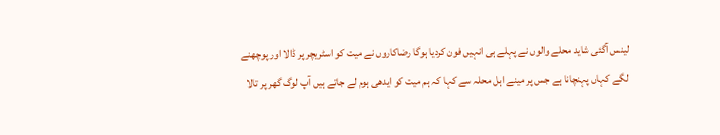لینس آگئی شاید محلے والوں نے پہلے ہی انہیں فون کردیا ہوگا رضاکاروں نے میت کو اسٹریچر پر ڈالا اور پوچھنے لگے کہاں پہنچانا ہے جس پر مینے اہل محلہ سے کہا کہ ہم میت کو ایدھی ہوم لے جاتے ہیں آپ لوگ گھر پر تالا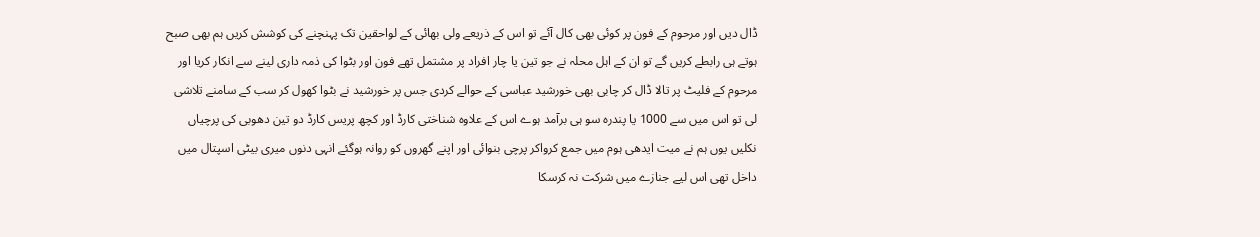ڈال دیں اور مرحوم کے فون پر کوئی بھی کال آئے تو اس کے ذریعے ولی بھائی کے لواحقین تک پہنچنے کی کوشش کریں ہم بھی صبح ہوتے ہی رابطے کریں گے تو ان کے اہل محلہ نے جو تین یا چار افراد پر مشتمل تھے فون اور بٹوا کی ذمہ داری لینے سے انکار کریا اور مرحوم کے فلیٹ پر تالا ڈال کر چابی بھی خورشید عباسی کے حوالے کردی جس پر خورشید نے بٹوا کھول کر سب کے سامنے تلاشی لی تو اس میں سے 1000 یا پندرہ سو ہی برآمد ہوے اس کے علاوہ شناختی کارڈ اور کچھ پریس کارڈ دو تین دھوبی کی پرچیاں نکلیں یوں ہم نے میت ایدھی ہوم میں جمع کرواکر پرچی بنوائی اور اپنے گھروں کو روانہ ہوگئے انہی دنوں میری بیٹی اسپتال میں داخل تھی اس لیے جنازے میں شرکت نہ کرسکا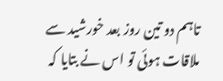تاہم دو تین روز بعد خورشید سے ملاقات ہوئی تو اس نے بتایا کہ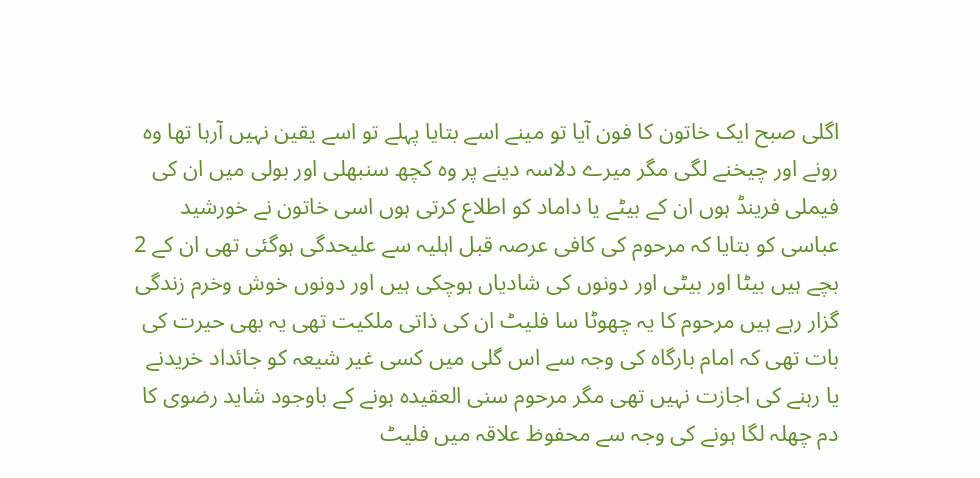اگلی صبح ایک خاتون کا فون آیا تو مینے اسے بتایا پہلے تو اسے یقین نہیں آرہا تھا وہ رونے اور چیخنے لگی مگر میرے دلاسہ دینے پر وہ کچھ سنبھلی اور بولی میں ان کی فیملی فرینڈ ہوں ان کے بیٹے یا داماد کو اطلاع کرتی ہوں اسی خاتون نے خورشید عباسی کو بتایا کہ مرحوم کی کافی عرصہ قبل اہلیہ سے علیحدگی ہوگئی تھی ان کے 2 بچے ہیں بیٹا اور بیٹی اور دونوں کی شادیاں ہوچکی ہیں اور دونوں خوش وخرم زندگی گزار رہے ہیں مرحوم کا یہ چھوٹا سا فلیٹ ان کی ذاتی ملکیت تھی یہ بھی حیرت کی بات تھی کہ امام بارگاہ کی وجہ سے اس گلی میں کسی غیر شیعہ کو جائداد خریدنے یا رہنے کی اجازت نہیں تھی مگر مرحوم سنی العقیدہ ہونے کے باوجود شاید رضوی کا دم چھلہ لگا ہونے کی وجہ سے محفوظ علاقہ میں فلیٹ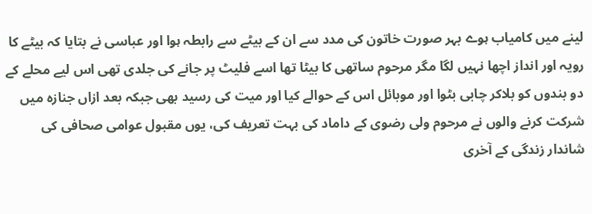لینے میں کامیاب ہوے بہر صورت خاتون کی مدد سے ان کے بیٹے سے رابطہ ہوا اور عباسی نے بتایا کہ بیٹے کا رویہ اور انداز اچھا نہیں لگا مگر مرحوم ساتھی کا بیٹا تھا اسے فلیٹ پر جانے کی جلدی تھی اس لیے محلے کے دو بندوں کو بلاکر چابی بٹوا اور موبائل اس کے حوالے کیا اور میت کی رسید بھی جبکہ بعد ازاں جنازہ میں شرکت کرنے والوں نے مرحوم ولی رضوی کے داماد کی بہت تعریف کی، یوں مقبول عوامی صحافی کی شاندار زندگی کے آخری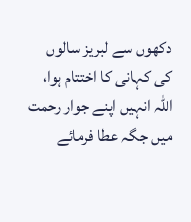دکھوں سے لبریز سالوں کی کہانی کا اختتام ہوا، اللہ انہیں اپنے جوار رحمت میں جگہ عطا فرمائے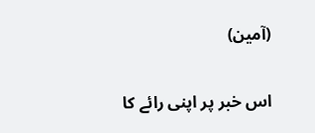(آمین)

اس خبر پر اپنی رائے کا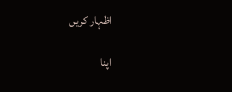اظہار کریں

اپنا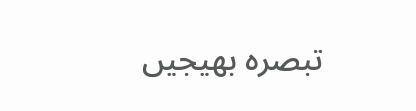تبصرہ بھیجیں